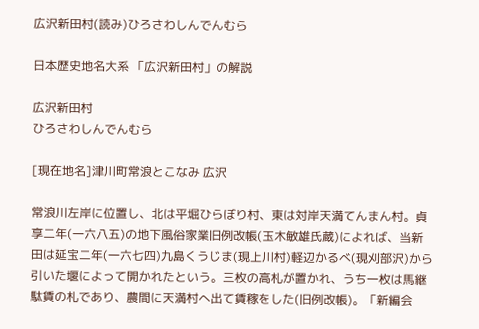広沢新田村(読み)ひろさわしんでんむら

日本歴史地名大系 「広沢新田村」の解説

広沢新田村
ひろさわしんでんむら

[現在地名]津川町常浪とこなみ 広沢

常浪川左岸に位置し、北は平堀ひらぼり村、東は対岸天満てんまん村。貞享二年(一六八五)の地下風俗家業旧例改帳(玉木敏雄氏蔵)によれば、当新田は延宝二年(一六七四)九島くうじま(現上川村)軽辺かるべ(現刈部沢)から引いた堰によって開かれたという。三枚の高札が置かれ、うち一枚は馬継駄賃の札であり、農間に天満村へ出て賃稼をした(旧例改帳)。「新編会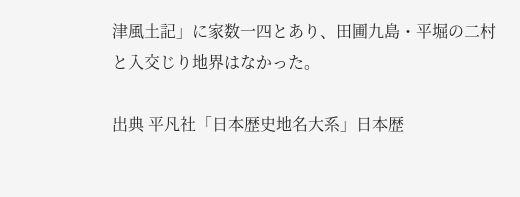津風土記」に家数一四とあり、田圃九島・平堀の二村と入交じり地界はなかった。

出典 平凡社「日本歴史地名大系」日本歴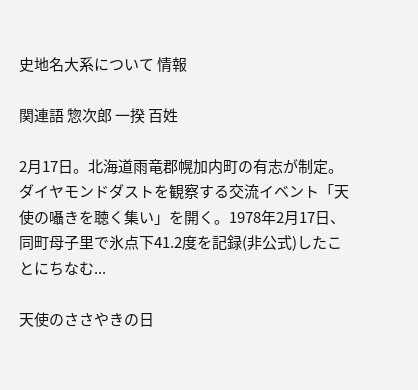史地名大系について 情報

関連語 惣次郎 一揆 百姓

2月17日。北海道雨竜郡幌加内町の有志が制定。ダイヤモンドダストを観察する交流イベント「天使の囁きを聴く集い」を開く。1978年2月17日、同町母子里で氷点下41.2度を記録(非公式)したことにちなむ...

天使のささやきの日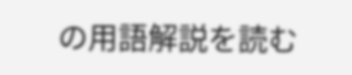の用語解説を読む